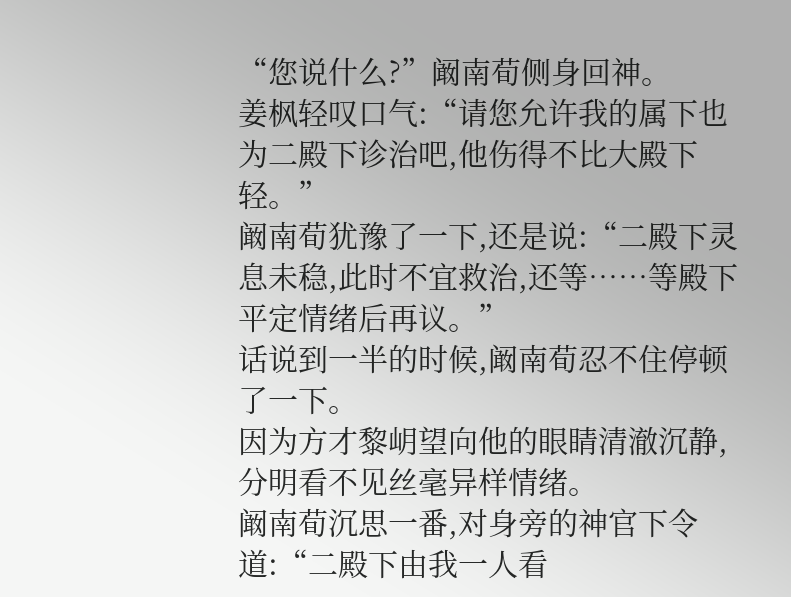“您说什么?”阚南荀侧身回神。
姜枫轻叹口气:“请您允许我的属下也为二殿下诊治吧,他伤得不比大殿下轻。”
阚南荀犹豫了一下,还是说:“二殿下灵息未稳,此时不宜救治,还等……等殿下平定情绪后再议。”
话说到一半的时候,阚南荀忍不住停顿了一下。
因为方才黎岄望向他的眼睛清澈沉静,分明看不见丝毫异样情绪。
阚南荀沉思一番,对身旁的神官下令道:“二殿下由我一人看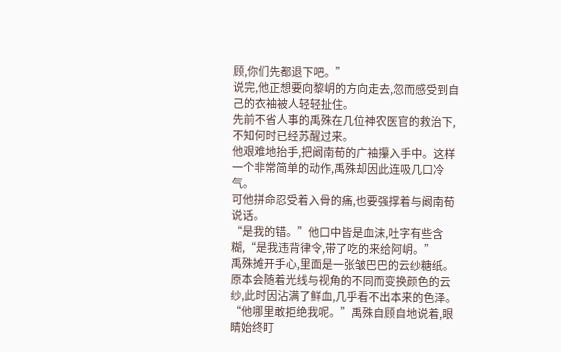顾,你们先都退下吧。”
说完,他正想要向黎岄的方向走去,忽而感受到自己的衣袖被人轻轻扯住。
先前不省人事的禹殊在几位神农医官的救治下,不知何时已经苏醒过来。
他艰难地抬手,把阚南荀的广袖攥入手中。这样一个非常简单的动作,禹殊却因此连吸几口冷气。
可他拼命忍受着入骨的痛,也要强撑着与阚南荀说话。
“是我的错。”他口中皆是血沫,吐字有些含糊,“是我违背律令,带了吃的来给阿岄。”
禹殊摊开手心,里面是一张皱巴巴的云纱糖纸。
原本会随着光线与视角的不同而变换颜色的云纱,此时因沾满了鲜血,几乎看不出本来的色泽。
“他哪里敢拒绝我呢。”禹殊自顾自地说着,眼睛始终盯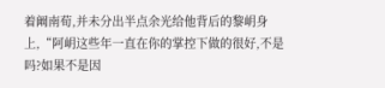着阚南荀,并未分出半点余光给他背后的黎岄身上,“阿岄这些年一直在你的掌控下做的很好,不是吗?如果不是因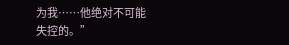为我……他绝对不可能失控的。”